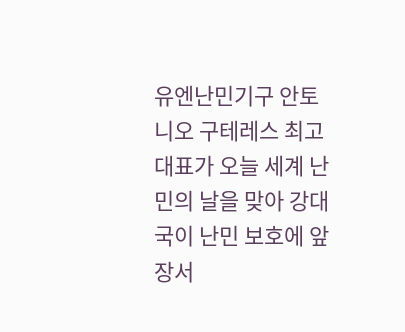유엔난민기구 안토니오 구테레스 최고대표가 오늘 세계 난민의 날을 맞아 강대국이 난민 보호에 앞장서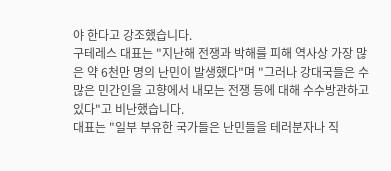야 한다고 강조했습니다.
구테레스 대표는 "지난해 전쟁과 박해를 피해 역사상 가장 많은 약 6천만 명의 난민이 발생했다"며 "그러나 강대국들은 수많은 민간인을 고향에서 내모는 전쟁 등에 대해 수수방관하고 있다"고 비난했습니다.
대표는 "일부 부유한 국가들은 난민들을 테러분자나 직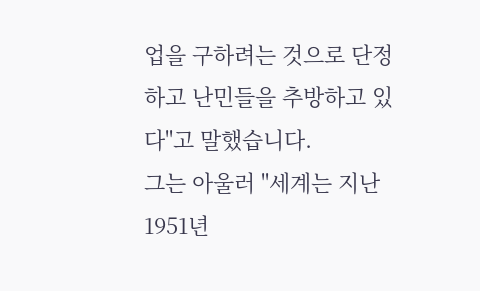업을 구하려는 것으로 단정하고 난민들을 추방하고 있다"고 말했습니다.
그는 아울러 "세계는 지난 1951년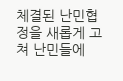체결된 난민협정을 새롭게 고쳐 난민들에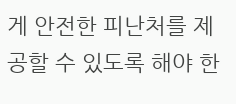게 안전한 피난처를 제공할 수 있도록 해야 한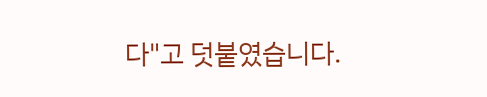다"고 덧붙였습니다.